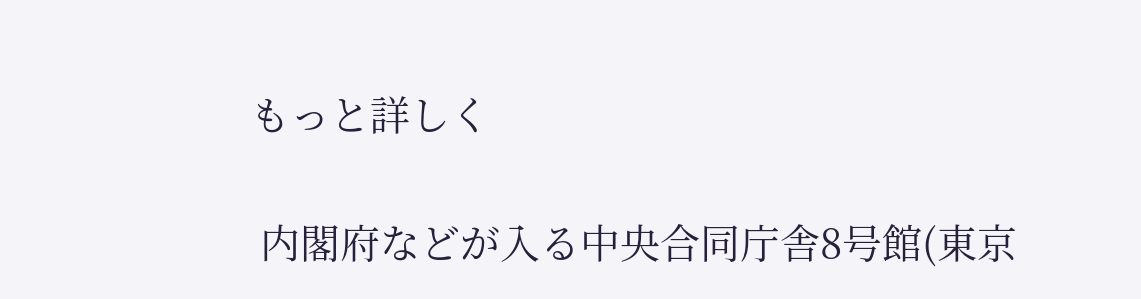もっと詳しく

 内閣府などが入る中央合同庁舎8号館(東京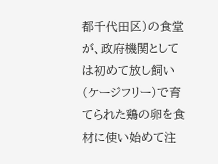都千代田区)の食堂が、政府機関としては初めて放し飼い(ケージフリー)で育てられた鶏の卵を食材に使い始めて注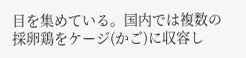目を集めている。国内では複数の採卵鶏をケージ(かご)に収容し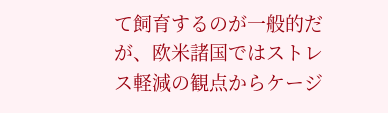て飼育するのが一般的だが、欧米諸国ではストレス軽減の観点からケージ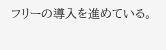フリーの導入を進めている。